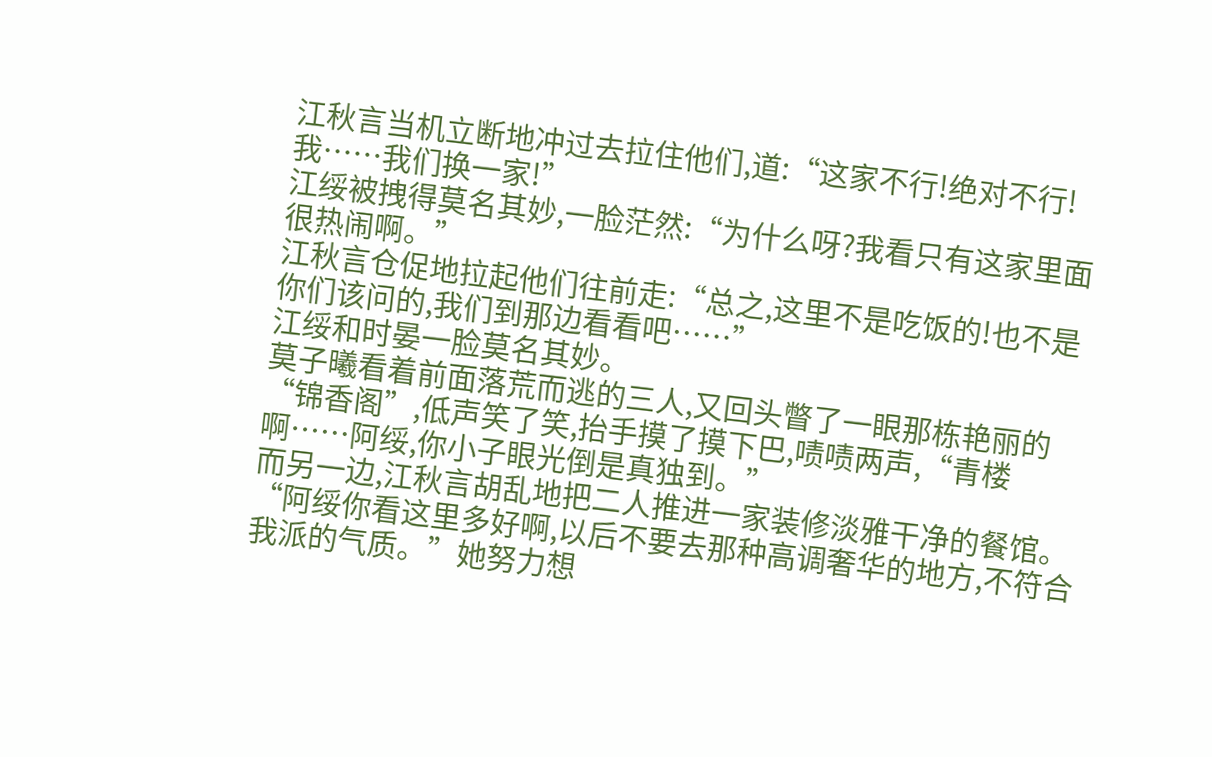江秋言当机立断地冲过去拉住他们,道:“这家不行!绝对不行!我……我们换一家!”
江绥被拽得莫名其妙,一脸茫然:“为什么呀?我看只有这家里面很热闹啊。”
江秋言仓促地拉起他们往前走:“总之,这里不是吃饭的!也不是你们该问的,我们到那边看看吧……”
江绥和时晏一脸莫名其妙。
莫子曦看着前面落荒而逃的三人,又回头瞥了一眼那栋艳丽的“锦香阁”,低声笑了笑,抬手摸了摸下巴,啧啧两声,“青楼啊……阿绥,你小子眼光倒是真独到。”
而另一边,江秋言胡乱地把二人推进一家装修淡雅干净的餐馆。
“阿绥你看这里多好啊,以后不要去那种高调奢华的地方,不符合我派的气质。”她努力想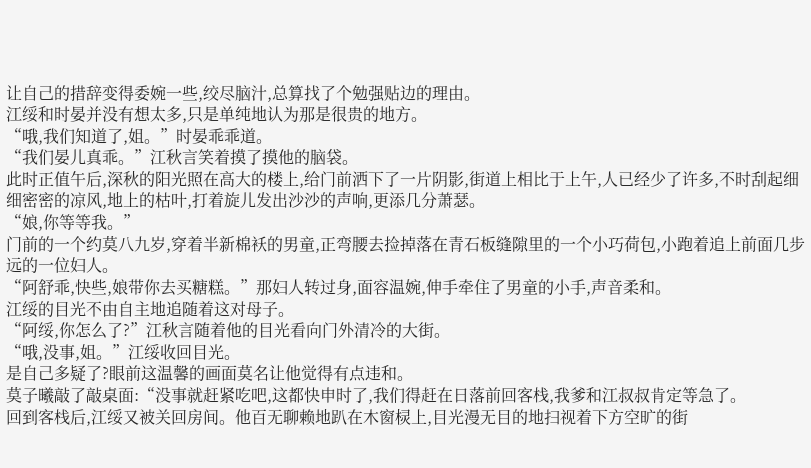让自己的措辞变得委婉一些,绞尽脑汁,总算找了个勉强贴边的理由。
江绥和时晏并没有想太多,只是单纯地认为那是很贵的地方。
“哦,我们知道了,姐。”时晏乖乖道。
“我们晏儿真乖。”江秋言笑着摸了摸他的脑袋。
此时正值午后,深秋的阳光照在高大的楼上,给门前洒下了一片阴影,街道上相比于上午,人已经少了许多,不时刮起细细密密的凉风,地上的枯叶,打着旋儿发出沙沙的声响,更添几分萧瑟。
“娘,你等等我。”
门前的一个约莫八九岁,穿着半新棉袄的男童,正弯腰去捡掉落在青石板缝隙里的一个小巧荷包,小跑着追上前面几步远的一位妇人。
“阿舒乖,快些,娘带你去买糖糕。”那妇人转过身,面容温婉,伸手牵住了男童的小手,声音柔和。
江绥的目光不由自主地追随着这对母子。
“阿绥,你怎么了?”江秋言随着他的目光看向门外清冷的大街。
“哦,没事,姐。”江绥收回目光。
是自己多疑了?眼前这温馨的画面莫名让他觉得有点违和。
莫子曦敲了敲桌面:“没事就赶紧吃吧,这都快申时了,我们得赶在日落前回客栈,我爹和江叔叔肯定等急了。
回到客栈后,江绥又被关回房间。他百无聊赖地趴在木窗棂上,目光漫无目的地扫视着下方空旷的街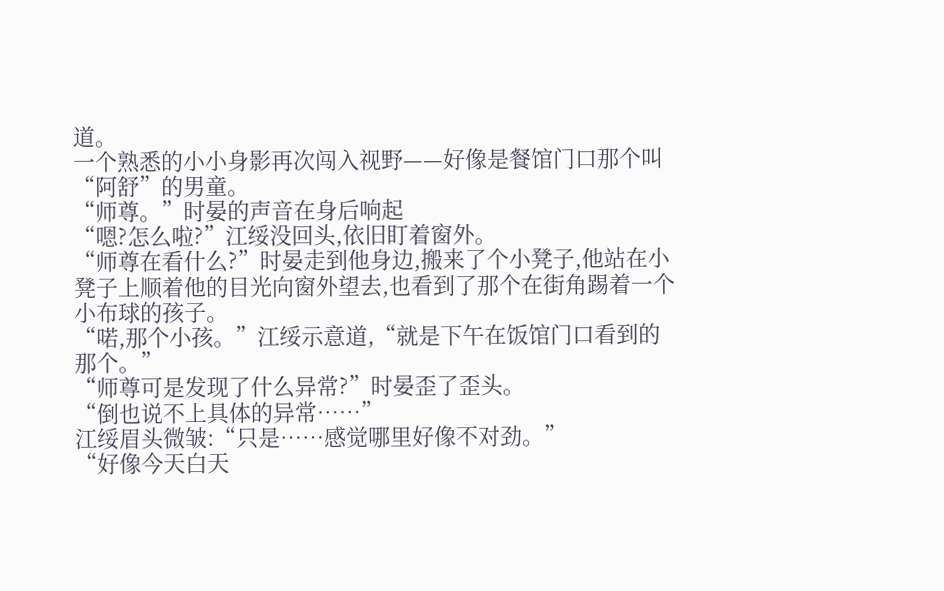道。
一个熟悉的小小身影再次闯入视野——好像是餐馆门口那个叫“阿舒”的男童。
“师尊。”时晏的声音在身后响起
“嗯?怎么啦?”江绥没回头,依旧盯着窗外。
“师尊在看什么?”时晏走到他身边,搬来了个小凳子,他站在小凳子上顺着他的目光向窗外望去,也看到了那个在街角踢着一个小布球的孩子。
“喏,那个小孩。”江绥示意道,“就是下午在饭馆门口看到的那个。”
“师尊可是发现了什么异常?”时晏歪了歪头。
“倒也说不上具体的异常……”
江绥眉头微皱:“只是……感觉哪里好像不对劲。”
“好像今天白天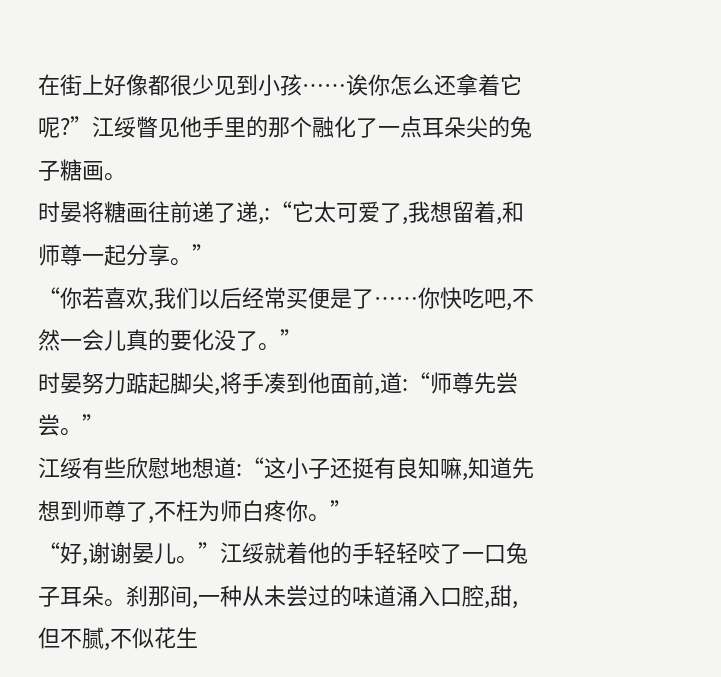在街上好像都很少见到小孩……诶你怎么还拿着它呢?”江绥瞥见他手里的那个融化了一点耳朵尖的兔子糖画。
时晏将糖画往前递了递,:“它太可爱了,我想留着,和师尊一起分享。”
“你若喜欢,我们以后经常买便是了……你快吃吧,不然一会儿真的要化没了。”
时晏努力踮起脚尖,将手凑到他面前,道:“师尊先尝尝。”
江绥有些欣慰地想道:“这小子还挺有良知嘛,知道先想到师尊了,不枉为师白疼你。”
“好,谢谢晏儿。”江绥就着他的手轻轻咬了一口兔子耳朵。刹那间,一种从未尝过的味道涌入口腔,甜,但不腻,不似花生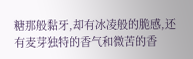糖那般黏牙,却有冰凌般的脆感,还有麦芽独特的香气和微苦的香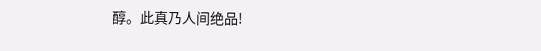醇。此真乃人间绝品!